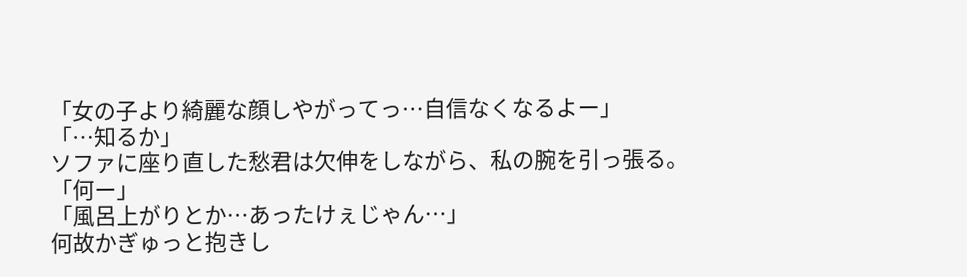「女の子より綺麗な顔しやがってっ…自信なくなるよー」
「…知るか」
ソファに座り直した愁君は欠伸をしながら、私の腕を引っ張る。
「何ー」
「風呂上がりとか…あったけぇじゃん…」
何故かぎゅっと抱きし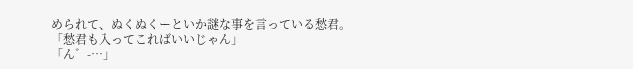められて、ぬくぬくーといか謎な事を言っている愁君。
「愁君も入ってこればいいじゃん」
「ん゛-…」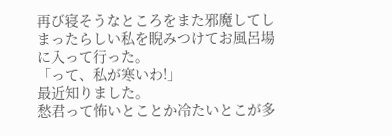再び寝そうなところをまた邪魔してしまったらしい私を睨みつけてお風呂場に入って行った。
「って、私が寒いわ!」
最近知りました。
愁君って怖いとことか冷たいとこが多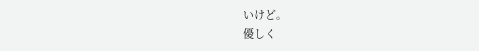いけど。
優しく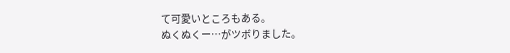て可愛いところもある。
ぬくぬくー…がツボりました。